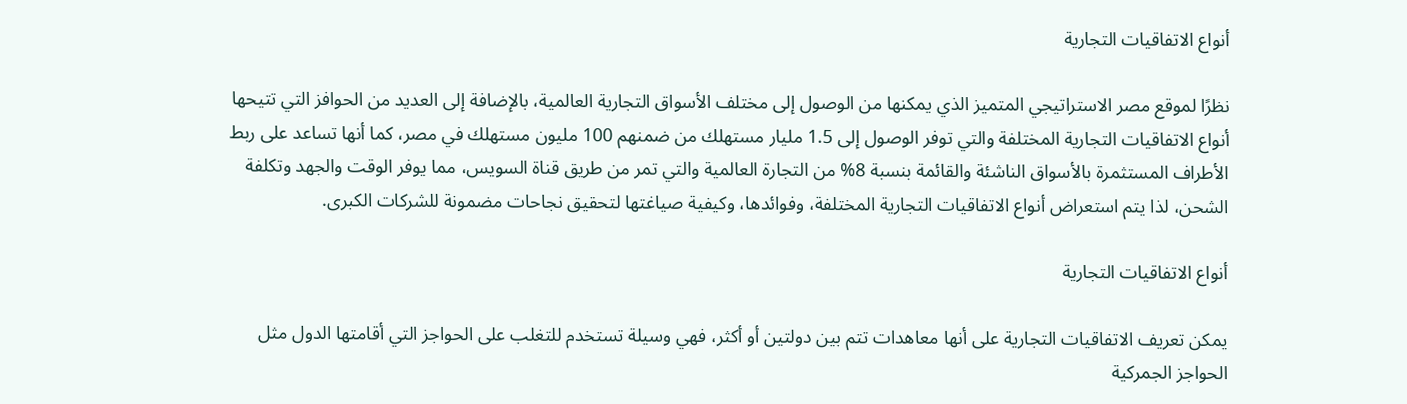أنواع الاتفاقيات التجارية

نظرًا لموقع مصر الاستراتيجي المتميز الذي يمكنها من الوصول إلى مختلف الأسواق التجارية العالمية، بالإضافة إلى العديد من الحوافز التي تتيحها أنواع الاتفاقيات التجارية المختلفة والتي توفر الوصول إلى 1.5 مليار مستهلك من ضمنهم 100 مليون مستهلك في مصر، كما أنها تساعد على ربط الأطراف المستثمرة بالأسواق الناشئة والقائمة بنسبة 8% من التجارة العالمية والتي تمر من طريق قناة السويس، مما يوفر الوقت والجهد وتكلفة الشحن، لذا يتم استعراض أنواع الاتفاقيات التجارية المختلفة، وفوائدها، وكيفية صياغتها لتحقيق نجاحات مضمونة للشركات الكبرى.

أنواع الاتفاقيات التجارية

يمكن تعريف الاتفاقيات التجارية على أنها معاهدات تتم بين دولتين أو أكثر، فهي وسيلة تستخدم للتغلب على الحواجز التي أقامتها الدول مثل الحواجز الجمركية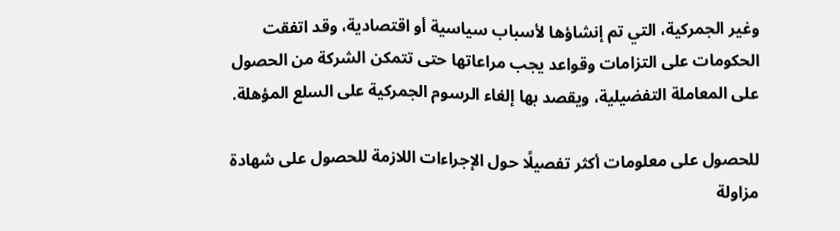وغير الجمركية، التي تم إنشاؤها لأسباب سياسية أو اقتصادية، وقد اتفقت الحكومات على التزامات وقواعد يجب مراعاتها حتى تتمكن الشركة من الحصول على المعاملة التفضيلية، ويقصد بها إلغاء الرسوم الجمركية على السلع المؤهلة.

للحصول على معلومات أكثر تفصيلًا حول الإجراءات اللازمة للحصول على شهادة مزاولة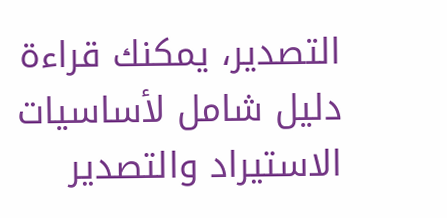التصدير، يمكنك قراءة دليل شامل لأساسيات الاستيراد والتصدير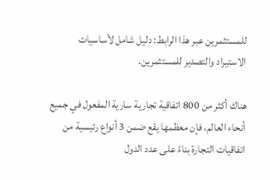للمستثمرين عبر هذا الرابط: دليل شامل لأساسيات الاستيراد والتصدير للمستثمرين.

هناك أكثر من 800 اتفاقية تجارية سارية المفعول في جميع أنحاء العالم، فإن معظمها يقع ضمن 3 أنواع رئيسية من اتفاقيات التجارة بناءً على عدد الدول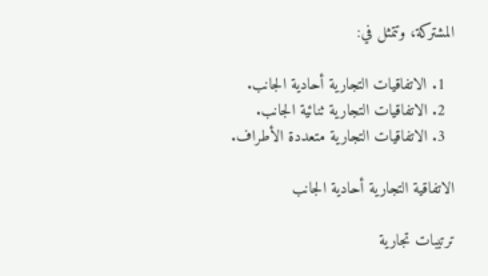المشتركة، وتتمثل في:

  1. الاتفاقيات التجارية أحادية الجانب.
  2. الاتفاقيات التجارية ثنائية الجانب.
  3. الاتفاقيات التجارية متعددة الأطراف.

الاتفاقية التجارية أحادية الجانب

ترتيبات تجارية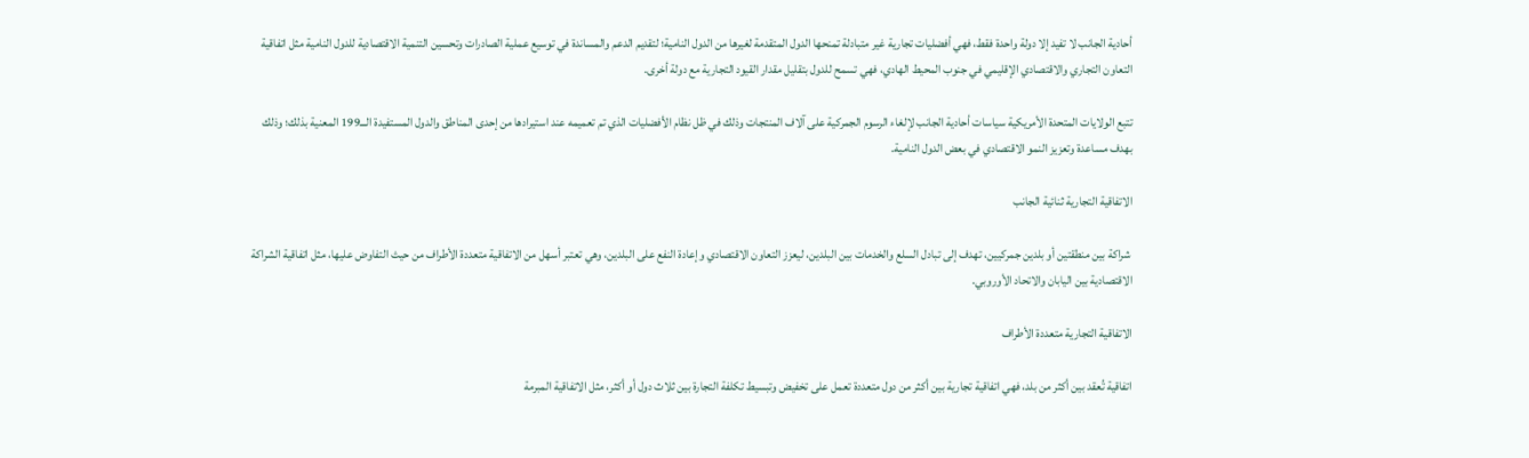أحادية الجانب لا تفيد إلا دولة واحدة فقط، فهي أفضليات تجارية غير متبادلة تمنحها الدول المتقدمة لغيرها من الدول النامية؛ لتقديم الدعم والمساندة في توسيع عملية الصادرات وتحسين التنمية الاقتصادية للدول النامية مثل اتفاقية التعاون التجاري والاقتصادي الإقليمي في جنوب المحيط الهادي، فهي تسمح للدول بتقليل مقدار القيود التجارية مع دولة أخرى.

تتبع الولايات المتحدة الأمريكية سياسات أحادية الجانب لإلغاء الرسوم الجمركية على آلاف المنتجات وذلك في ظل نظام الأفضليات الذي تم تعميمه عند استيرادها من إحدى المناطق والدول المستفيدة الـــ199 المعنية بذلك؛ وذلك بهدف مساعدة وتعزيز النمو الاقتصادي في بعض الدول النامية.

الاتفاقية التجارية ثنائية الجانب

 شراكة بين منطقتين أو بلدين جمركيين، تهدف إلى تبادل السلع والخدمات بين البلدين، ليعزز التعاون الاقتصادي وإعادة النفع على البلدين، وهي تعتبر أسهل من الاتفاقية متعددة الأطراف من حيث التفاوض عليها، مثل اتفاقية الشراكة الاقتصادية بين اليابان والاتحاد الأوروبي.

الاتفاقية التجارية متعددة الأطراف

اتفاقية تُعقد بين أكثر من بلد، فهي اتفاقية تجارية بين أكثر من دول متعددة تعمل على تخفيض وتبسيط تكلفة التجارة بين ثلاث دول أو أكثر، مثل الاتفاقية المبرمة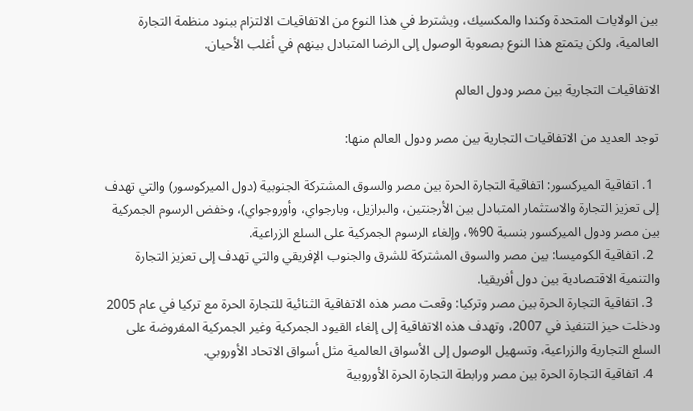بين الولايات المتحدة وكندا والمكسيك، ويشترط في هذا النوع من الاتفاقيات الالتزام ببنود منظمة التجارة العالمية، ولكن يتمتع هذا النوع بصعوبة الوصول إلى الرضا المتبادل بينهم في أغلب الأحيان.

الاتفاقيات التجارية بين مصر ودول العالم

توجد العديد من الاتفاقيات التجارية بين مصر ودول العالم منها:

  1. اتفاقية الميركسور: اتفاقية التجارة الحرة بين مصر والسوق المشتركة الجنوبية (دول الميركوسور) والتي تهدف إلى تعزيز التجارة والاستثمار المتبادل بين الأرجنتين، والبرازيل، وبارجواي، وأوروجواي)، وخفض الرسوم الجمركية بين مصر ودول الميركسور بنسبة 90%، وإلغاء الرسوم الجمركية على السلع الزراعية.
  2. اتفاقية الكوميسا: بين مصر والسوق المشتركة للشرق والجنوب الإفريقي والتي تهدف إلى تعزيز التجارة والتنمية الاقتصادية بين دول أفريقيا.
  3. اتفاقية التجارة الحرة بين مصر وتركيا: وقعت مصر هذه الاتفاقية الثنائية للتجارة الحرة مع تركيا في عام 2005 ودخلت حيز التنفيذ في 2007، وتهدف هذه الاتفاقية إلى إلغاء القيود الجمركية وغير الجمركية المفروضة على السلع التجارية والزراعية، وتسهيل الوصول إلى الأسواق العالمية مثل أسواق الاتحاد الأوروبي.
  4. اتفاقية التجارة الحرة بين مصر ورابطة التجارة الحرة الأوروبية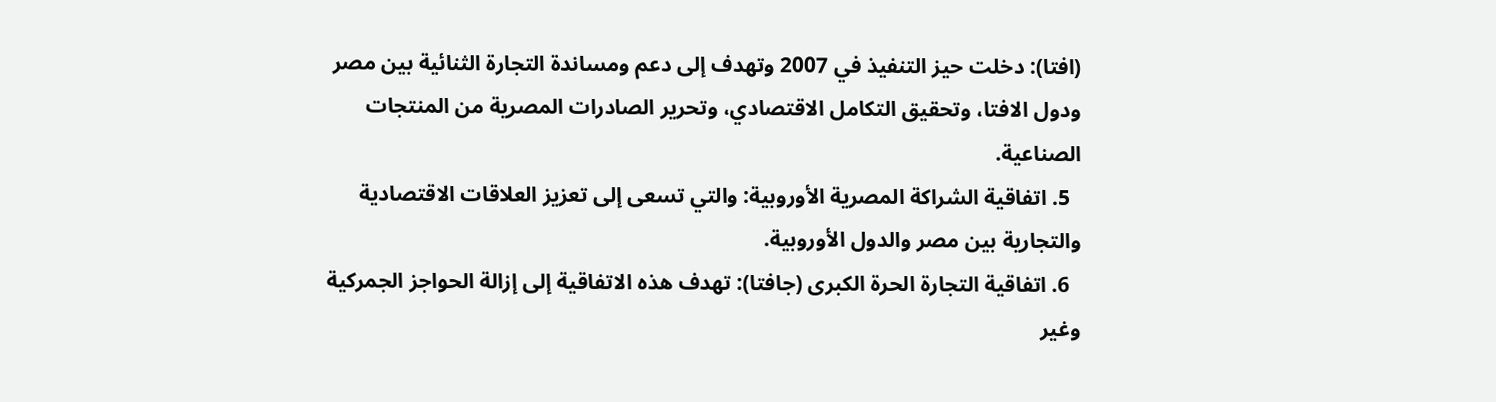(افتا): دخلت حيز التنفيذ في 2007 وتهدف إلى دعم ومساندة التجارة الثنائية بين مصر ودول الافتا، وتحقيق التكامل الاقتصادي، وتحرير الصادرات المصرية من المنتجات الصناعية.
  5. اتفاقية الشراكة المصرية الأوروبية: والتي تسعى إلى تعزيز العلاقات الاقتصادية والتجارية بين مصر والدول الأوروبية.
  6. اتفاقية التجارة الحرة الكبرى (جافتا): تهدف هذه الاتفاقية إلى إزالة الحواجز الجمركية وغير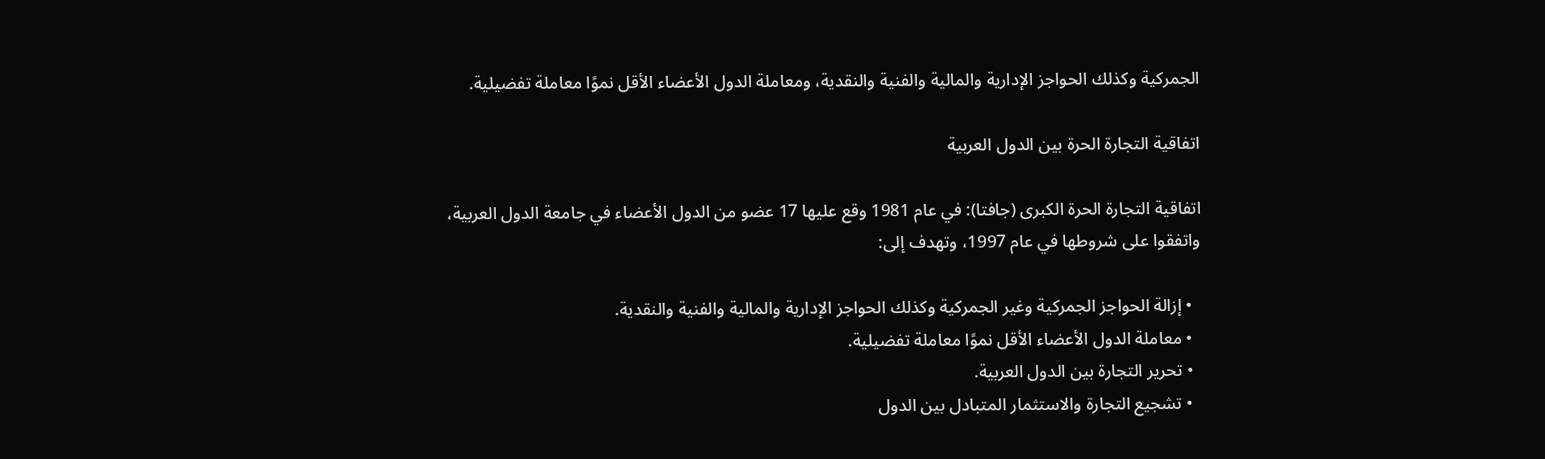الجمركية وكذلك الحواجز الإدارية والمالية والفنية والنقدية، ومعاملة الدول الأعضاء الأقل نموًا معاملة تفضيلية.

اتفاقية التجارة الحرة بين الدول العربية

اتفاقية التجارة الحرة الكبرى (جافتا): في عام 1981 وقع عليها 17 عضو من الدول الأعضاء في جامعة الدول العربية، واتفقوا على شروطها في عام 1997، وتهدف إلى:

  • إزالة الحواجز الجمركية وغير الجمركية وكذلك الحواجز الإدارية والمالية والفنية والنقدية.
  • معاملة الدول الأعضاء الأقل نموًا معاملة تفضيلية.
  • تحرير التجارة بين الدول العربية.
  • تشجيع التجارة والاستثمار المتبادل بين الدول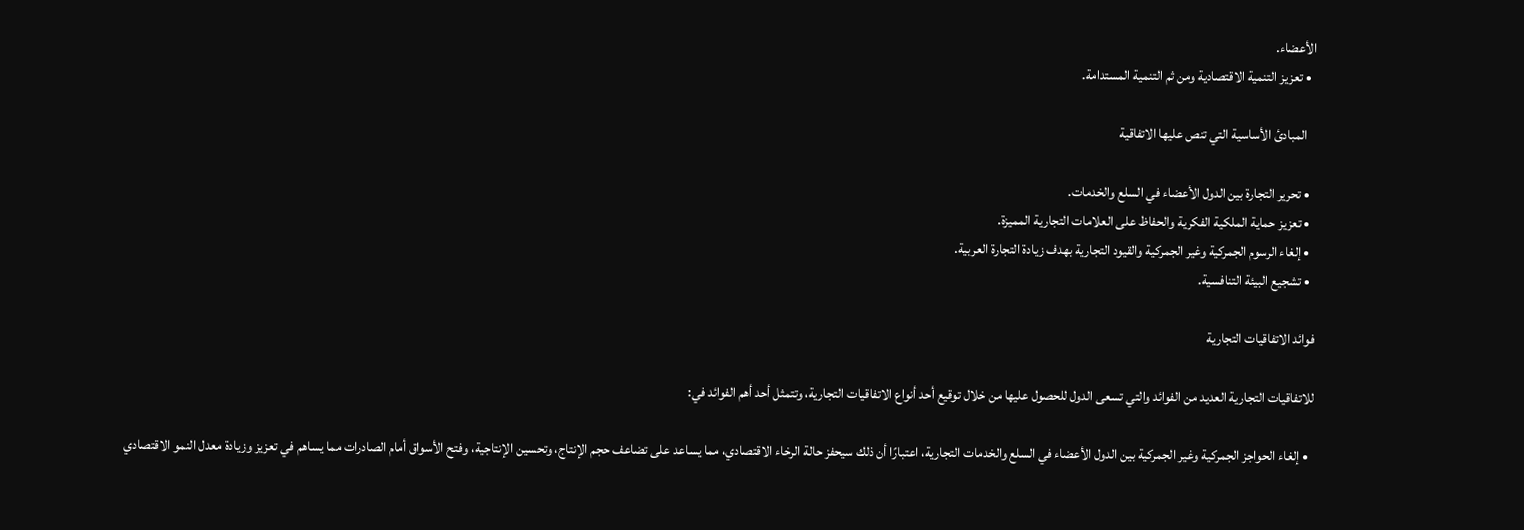الأعضاء.
  • تعزيز التنمية الاقتصادية ومن ثم التنمية المستدامة.

   المبادئ الأساسية التي تنص عليها الاتفاقية

  • تحرير التجارة بين الدول الأعضاء في السلع والخدمات.
  • تعزيز حماية الملكية الفكرية والحفاظ على العلامات التجارية المميزة.
  • إلغاء الرسوم الجمركية وغير الجمركية والقيود التجارية بهدف زيادة التجارة العربية.
  • تشجيع البيئة التنافسية.

فوائد الاتفاقيات التجارية

للاتفاقيات التجارية العديد من الفوائد والتي تسعى الدول للحصول عليها من خلال توقيع أحد أنواع الاتفاقيات التجارية، وتتمثل أحد أهم الفوائد في:

  • إلغاء الحواجز الجمركية وغير الجمركية بين الدول الأعضاء في السلع والخدمات التجارية، اعتبارًا أن ذلك سيحفز حالة الرخاء الاقتصادي، مما يساعد على تضاعف حجم الإنتاج، وتحسين الإنتاجية، وفتح الأسواق أمام الصادرات مما يساهم في تعزيز وزيادة معدل النمو الاقتصادي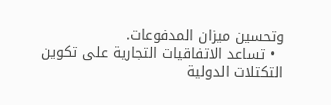وتحسين ميزان المدفوعات.
  • تساعد الاتفاقيات التجارية على تكوين التكتلات الدولية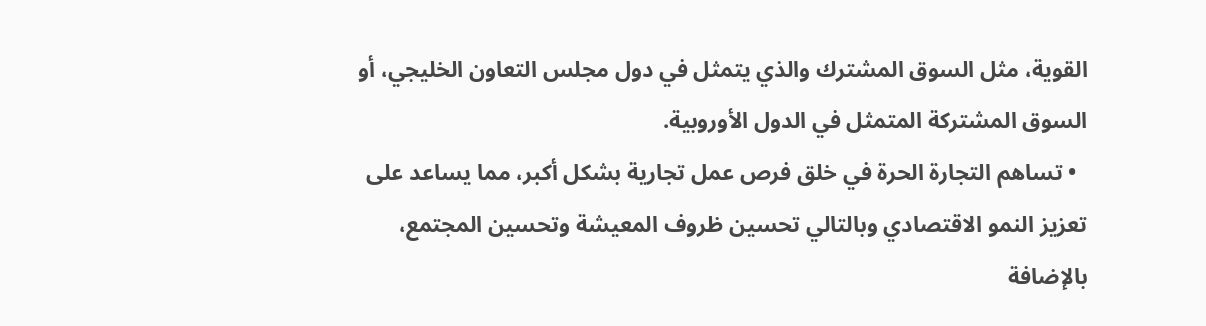القوية، مثل السوق المشترك والذي يتمثل في دول مجلس التعاون الخليجي، أو السوق المشتركة المتمثل في الدول الأوروبية.
  • تساهم التجارة الحرة في خلق فرص عمل تجارية بشكل أكبر، مما يساعد على تعزيز النمو الاقتصادي وبالتالي تحسين ظروف المعيشة وتحسين المجتمع، بالإضافة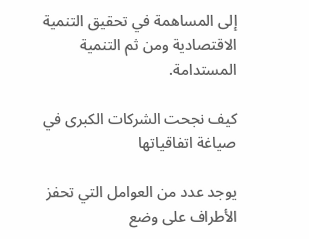إلى المساهمة في تحقيق التنمية الاقتصادية ومن ثم التنمية المستدامة.

كيف نجحت الشركات الكبرى في صياغة اتفاقياتها

يوجد عدد من العوامل التي تحفز الأطراف على وضع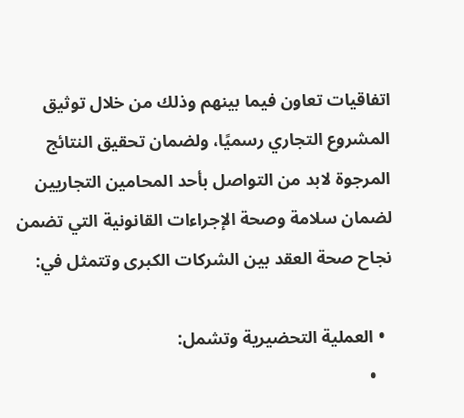اتفاقيات تعاون فيما بينهم وذلك من خلال توثيق المشروع التجاري رسميًا، ولضمان تحقيق النتائج المرجوة لابد من التواصل بأحد المحامين التجاريين لضمان سلامة وصحة الإجراءات القانونية التي تضمن نجاح صحة العقد بين الشركات الكبرى وتتمثل في:

  • العملية التحضيرية وتشمل:
    •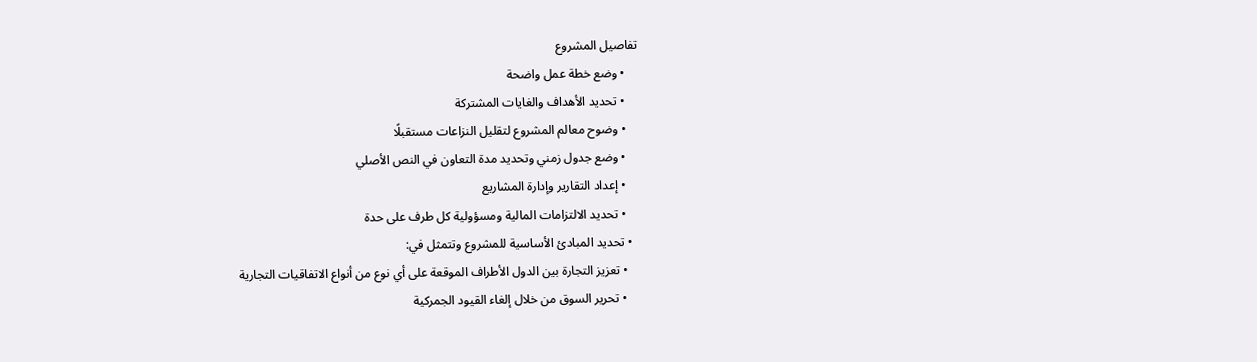تفاصيل المشروع
    • وضع خطة عمل واضحة
    • تحديد الأهداف والغايات المشتركة
    • وضوح معالم المشروع لتقليل النزاعات مستقبلًا
    • وضع جدول زمني وتحديد مدة التعاون في النص الأصلي
    • إعداد التقارير وإدارة المشاريع
    • تحديد الالتزامات المالية ومسؤولية كل طرف على حدة
  • تحديد المبادئ الأساسية للمشروع وتتمثل في:
    • تعزيز التجارة بين الدول الأطراف الموقعة على أي نوع من أنواع الاتفاقيات التجارية
    • تحرير السوق من خلال إلغاء القيود الجمركية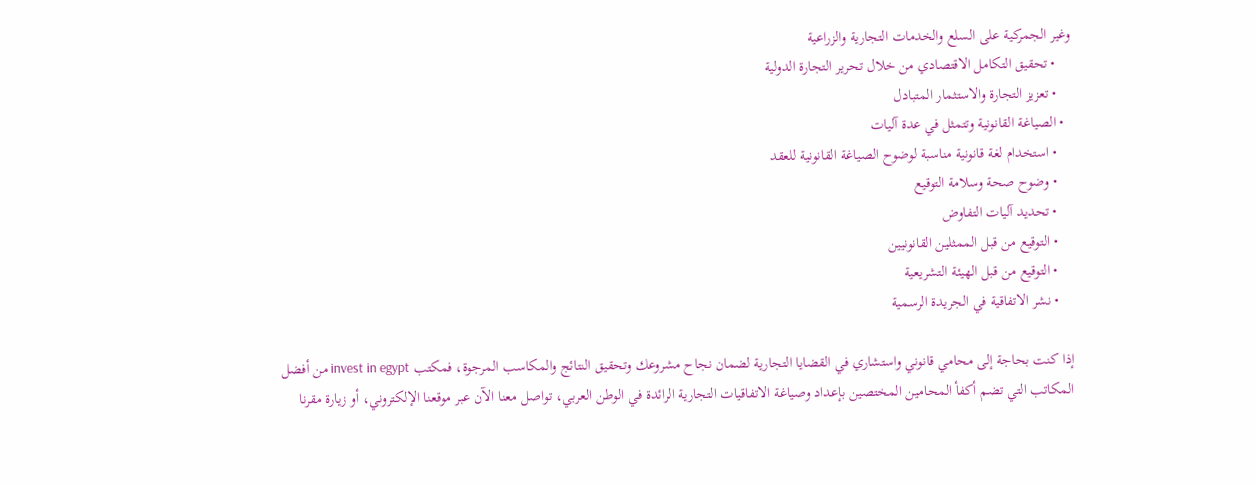وغير الجمركية على السلع والخدمات التجارية والزراعية
    • تحقيق التكامل الاقتصادي من خلال تحرير التجارة الدولية
    • تعزيز التجارة والاستثمار المتبادل
  • الصياغة القانونية وتتمثل في عدة آليات
    • استخدام لغة قانونية مناسبة لوضوح الصياغة القانونية للعقد
    • وضوح صحة وسلامة التوقيع
    • تحديد آليات التفاوض
    • التوقيع من قبل الممثلين القانونيين
    • التوقيع من قبل الهيئة التشريعية
    • نشر الاتفاقية في الجريدة الرسمية

إذا كنت بحاجة إلى محامي قانوني واستشاري في القضايا التجارية لضمان نجاح مشروعك وتحقيق النتائج والمكاسب المرجوة، فمكتب invest in egypt من أفضل المكاتب التي تضم أكفأ المحامين المختصين بإعداد وصياغة الاتفاقيات التجارية الرائدة في الوطن العربي، تواصل معنا الآن عبر موقعنا الإلكتروني، أو زيارة مقرنا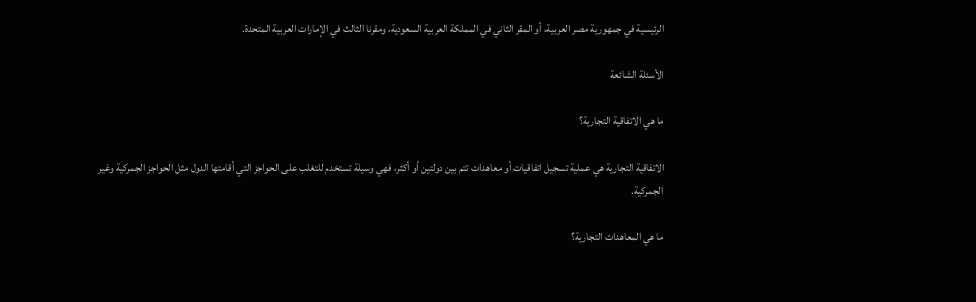الرئيسية في جمهورية مصر العربية، أو المقر الثاني في المملكة العربية السعودية، ومقرنا الثالث في الإمارات العربية المتحدة.

الأسئلة الشائعة

ما هي الاتفاقية التجارية؟

الاتفاقية التجارية هي عملية تسجيل اتفاقيات أو معاهدات تتم بين دولتين أو أكثر، فهي وسيلة تستخدم للتغلب على الحواجز التي أقامتها الدول مثل الحواجز الجمركية وغير الجمركية.

ما هي المعاهدات التجارية؟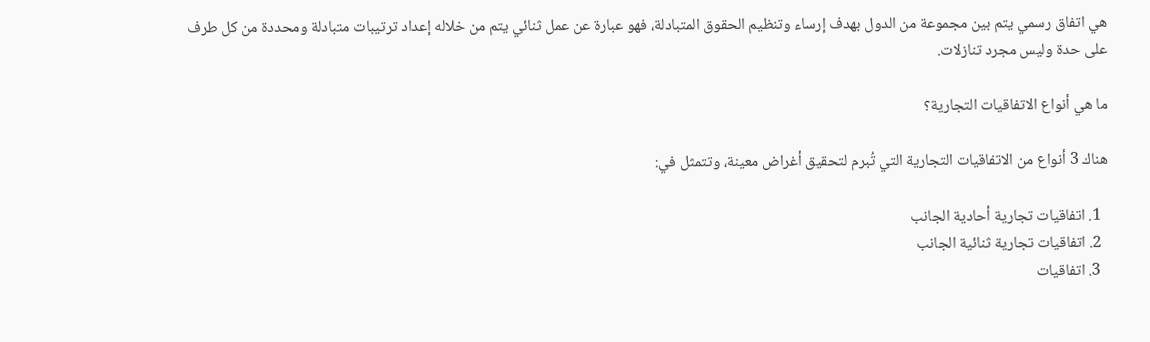هي اتفاق رسمي يتم بين مجموعة من الدول بهدف إرساء وتنظيم الحقوق المتبادلة، فهو عبارة عن عمل ثنائي يتم من خلاله إعداد ترتيبات متبادلة ومحددة من كل طرف على حدة وليس مجرد تنازلات.

ما هي أنواع الاتفاقيات التجارية؟

هناك 3 أنواع من الاتفاقيات التجارية التي تُبرم لتحقيق أغراض معينة، وتتمثل في:

  1. اتفاقيات تجارية أحادية الجانب
  2. اتفاقيات تجارية ثنائية الجانب
  3. اتفاقيات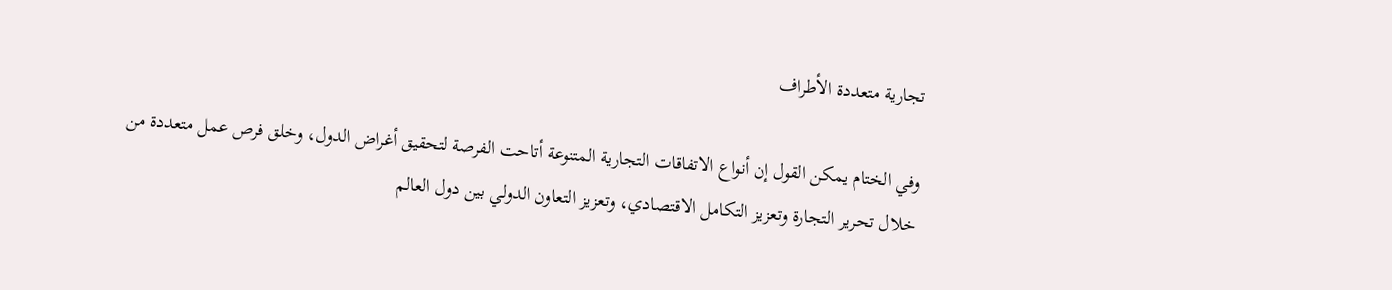تجارية متعددة الأطراف

وفي الختام يمكن القول إن أنواع الاتفاقات التجارية المتنوعة أتاحت الفرصة لتحقيق أغراض الدول، وخلق فرص عمل متعددة من خلال تحرير التجارة وتعزيز التكامل الاقتصادي، وتعزيز التعاون الدولي بين دول العالم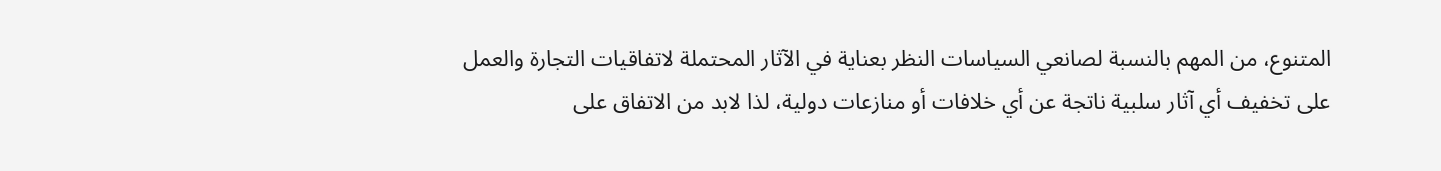المتنوع، من المهم بالنسبة لصانعي السياسات النظر بعناية في الآثار المحتملة لاتفاقيات التجارة والعمل على تخفيف أي آثار سلبية ناتجة عن أي خلافات أو منازعات دولية، لذا لابد من الاتفاق على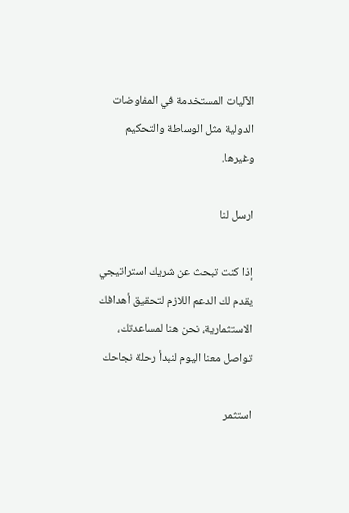الآليات المستخدمة في المفاوضات الدولية مثل الوساطة والتحكيم وغيرها.

ارسل لنا

إذا كنت تبحث عن شريك استراتيجي يقدم لك الدعم اللازم لتحقيق أهدافك الاستثمارية، نحن هنا لمساعدتك، تواصل معنا اليوم لنبدأ رحلة نجاحك

استثمر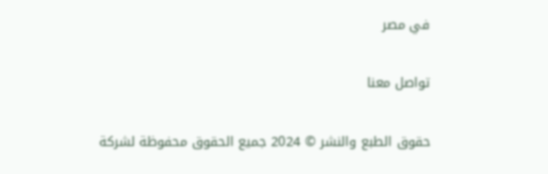في مصر

تواصل معنا

حقوق الطبع والنشر © 2024 جميع الحقوق محفوظة لشركة